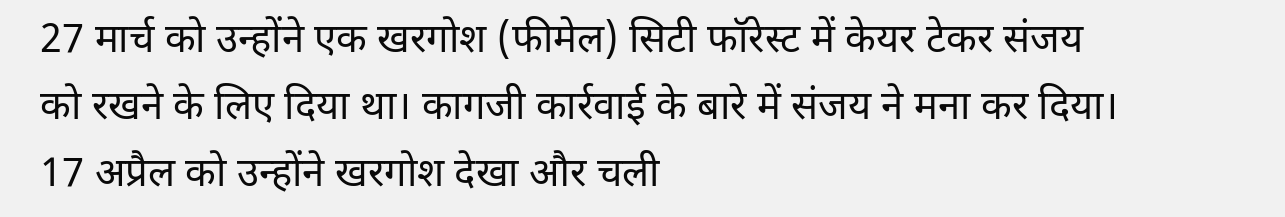27 मार्च को उन्होंने एक खरगोश (फीमेल) सिटी फॉरेस्ट में केयर टेकर संजय को रखने के लिए दिया था। कागजी कार्रवाई के बारे में संजय ने मना कर दिया। 17 अप्रैल को उन्होंने खरगोश देखा और चली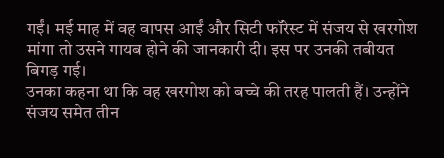गईं। मई माह में वह वापस आईं और सिटी फॉरेस्ट में संजय से खरगोश मांगा तो उसने गायब होने की जानकारी दी। इस पर उनकी तबीयत बिगड़ गई।
उनका कहना था कि वह खरगोश को बच्चे की तरह पालती हैं। उन्होंने संजय समेत तीन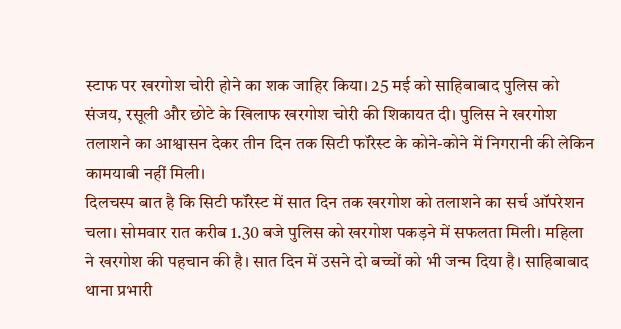स्टाफ पर खरगोश चोरी होने का शक जाहिर किया। 25 मई को साहिबाबाद पुलिस को संजय, रसूली और छोटे के खिलाफ खरगोश चोरी की शिकायत दी। पुलिस ने खरगोश तलाशने का आश्वासन देकर तीन दिन तक सिटी फॉरेस्ट के कोने-कोने में निगरानी की लेकिन कामयाबी नहीं मिली।
दिलचस्प बात है कि सिटी फॉरेस्ट में सात दिन तक खरगोश को तलाशने का सर्च ऑपरेशन चला। सोमवार रात करीब 1.30 बजे पुलिस को खरगोश पकड़ने में सफलता मिली। महिला ने खरगोश की पहचान की है। सात दिन में उसने दो बच्चों को भी जन्म दिया है। साहिबाबाद थाना प्रभारी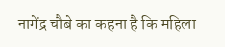नागेंद्र चौबे का कहना है कि महिला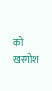को खरगोश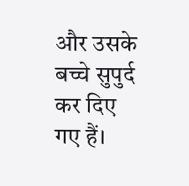और उसके बच्चे सुपुर्द कर दिए गए हैं।